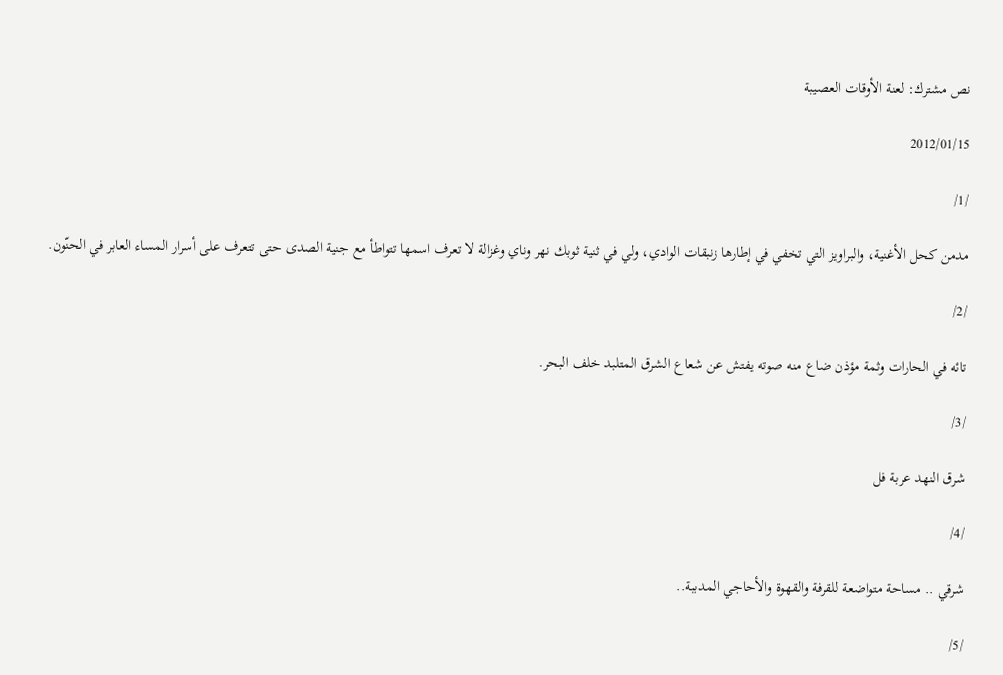نص مشترك: لعنة الأوقات العصيبة

2012/01/15

/1/

مدمن كحل الأغنية، والبراويز التي تخفي في إطارها زنبقات الوادي، ولي في ثنية ثوبك نهر وناي وغزالة لا تعرف اسمها تتواطأ مع جنية الصدى حتى تتعرف على أسرار المساء العابر في الحنّون.

/2/

تائه في الحارات وثمة مؤذن ضاع منه صوته يفتش عن شعاع الشرق المتلبد خلف البحر.

/3/

شرق النهد عربة فل

/4/

شرقي .. مساحة متواضعة للقرفة والقهوة والأحاجي المدببة..

/5/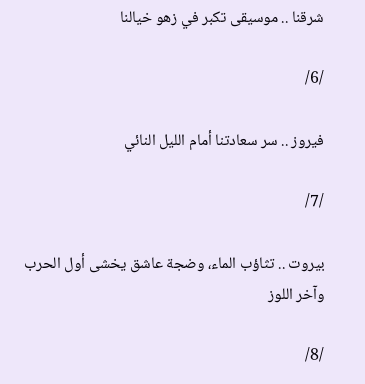شرقنا .. موسيقى تكبر في زهو خيالنا

/6/

فيروز .. سر سعادتنا أمام الليل النائي

/7/

بيروت .. تثاؤب الماء، وضجة عاشق يخشى أول الحرب وآخر اللوز

/8/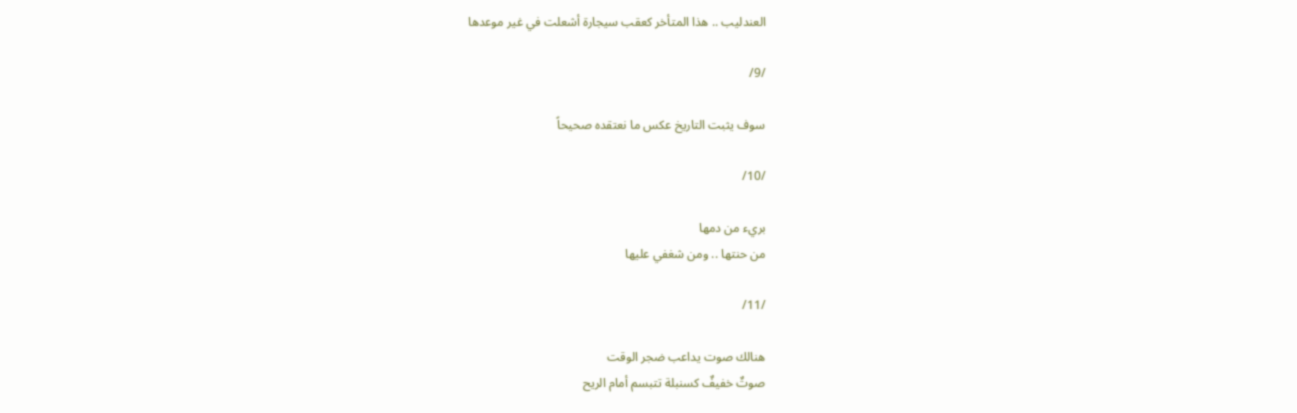العندليب .. هذا المتأخر كعقب سيجارة أشعلت في غير موعدها

/9/

سوف يثبت التاريخ عكس ما نعتقده صحيحاً

/10/

بريء من دمها
من حنتها .. ومن شغفي عليها

/11/

هنالك صوت يداعب ضجر الوقت
صوتٌ خفيفٌ كسنبلة تتبسم أمام الريح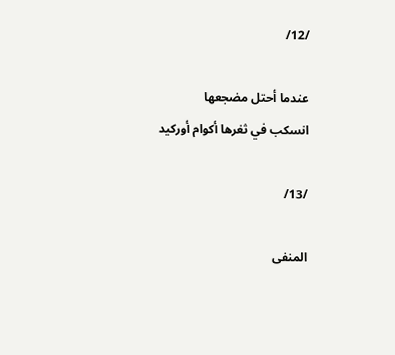/12/

عندما أحتل مضجعها
انسكب في ثغرها أكوام أوركيد

/13/

المنفى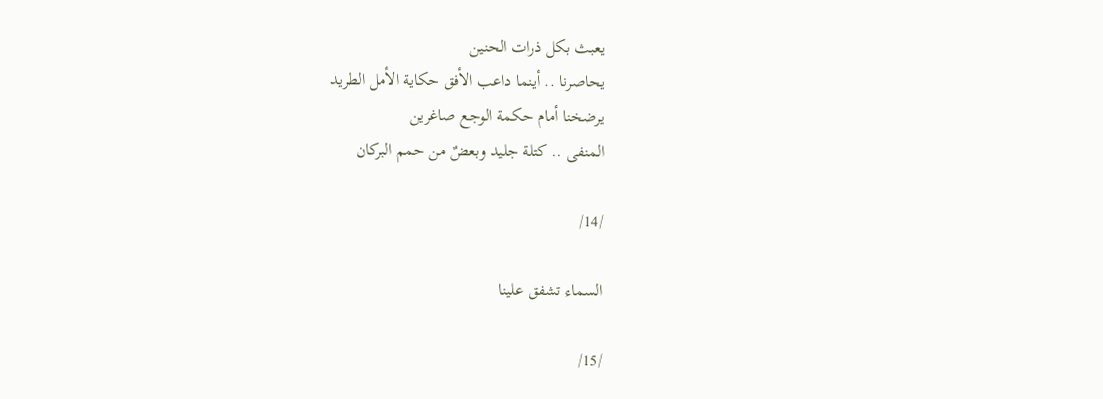يعبث بكل ذرات الحنين
يحاصرنا .. أينما داعب الأفق حكاية الأمل الطريد
يرضخنا أمام حكمة الوجع صاغرين
المنفى .. كتلة جليد وبعضٌ من حمم البركان

/14/

السماء تشفق علينا

/15/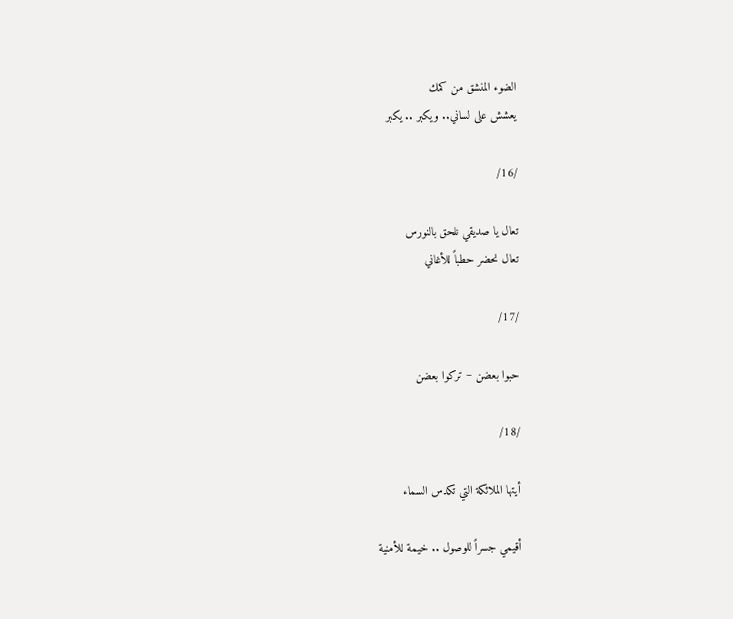الضوء المنشق من كمك
يعشش على لساني.. ويكبر .. يكبر

/16/

تعال يا صديقي نلحق بالنورس
تعال نحضر حطباً للأغاني

/17/

حبوا بعضن ~ تركوا بعضن

/18/

أيتها الملائكة التي تكدس السماء

أقيمي جسراً للوصول .. خيمة للأمنية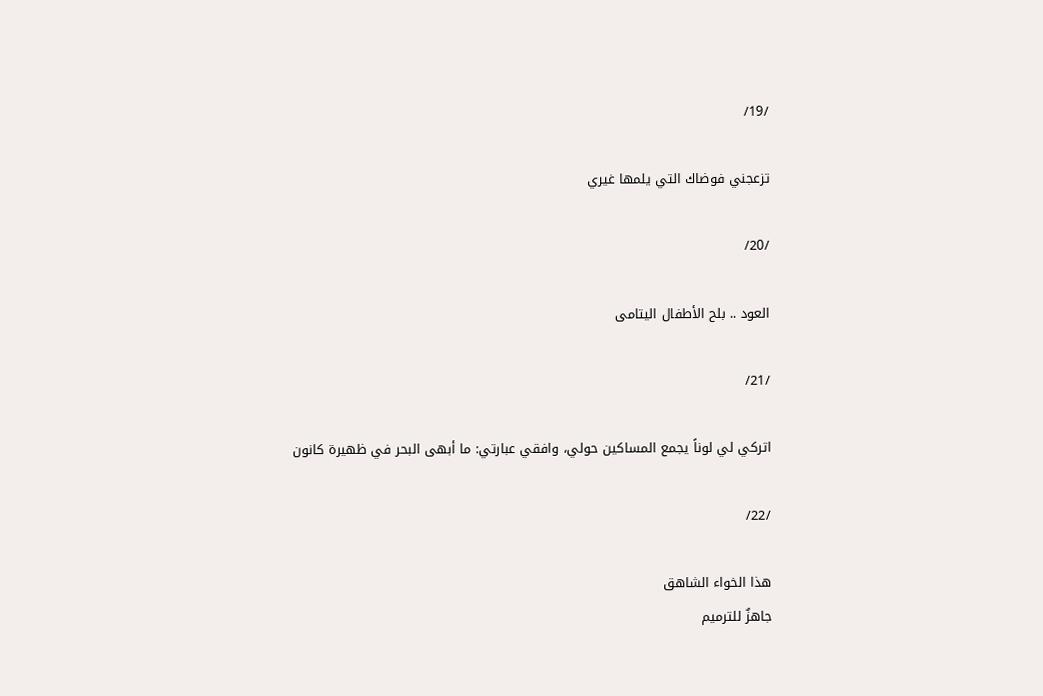/19/

تزعجني فوضاك التي يلمها غيري

/20/

العود .. بلح الأطفال اليتامى

/21/

اتركي لي لوناً يجمع المساكين حولي، وافقي عبارتي: ما أبهى البحر في ظهيرة كانون

/22/

هذا الخواء الشاهق
جاهزٌ للترميم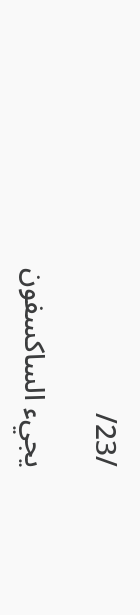/23/

يجيء الساكسفون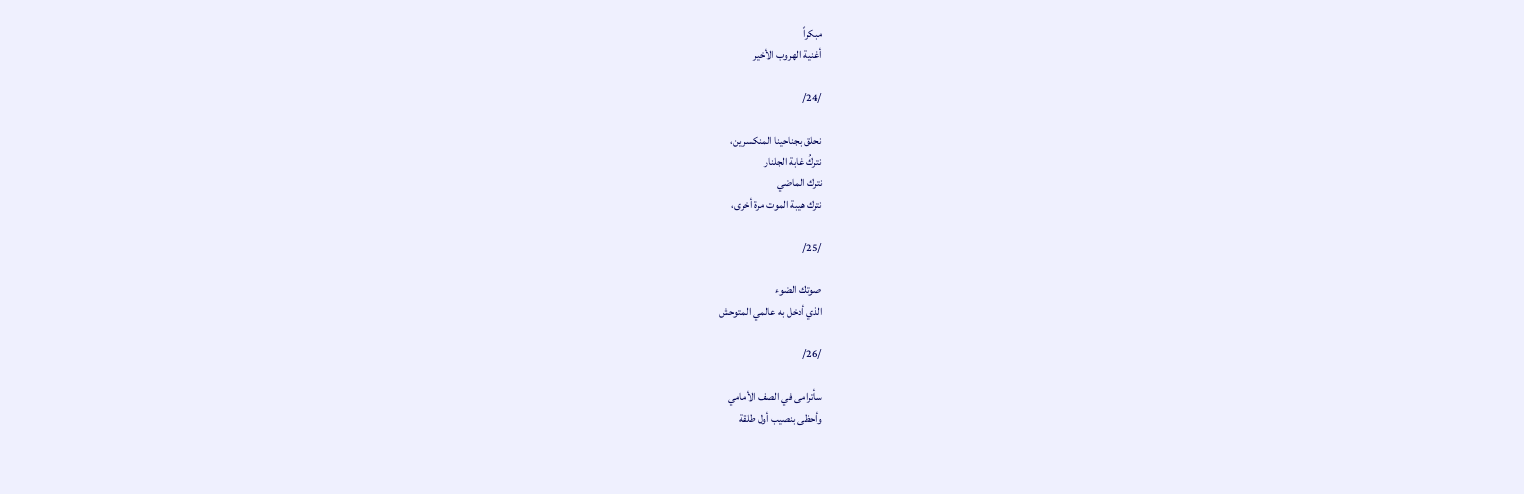مبكراً
أغنية الهروب الأخير

/24/

نحلق بجناحينا المنكسرين،
نتركُ غابة الجلنار
نترك الماضي
نترك هيبة الموت مرة أخرى،

/25/

صوتك الضوء
الذي أدخل به عالمي المتوحش

/26/

سأترامى في الصف الأمامي
وأحظى بنصيب أول طلقة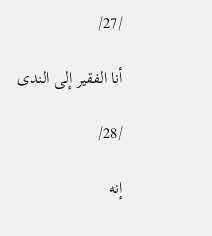/27/

أنا الفقير إلى الندى

/28/

إنه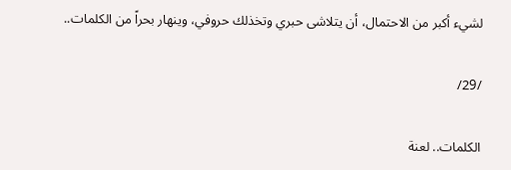لشيء أكبر من الاحتمال، أن يتلاشى حبري وتخذلك حروفي، وينهار بحراً من الكلمات..

/29/

الكلمات.. لعنة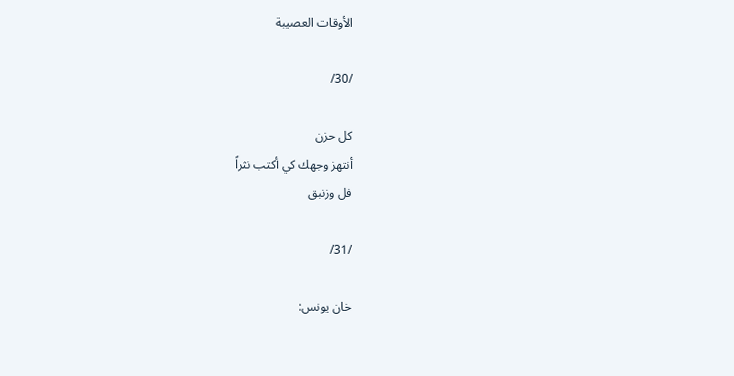الأوقات العصيبة

/30/

كل حزن
أنتهز وجهك كي أكتب نثراً
فل وزنبق

/31/

خان يونس: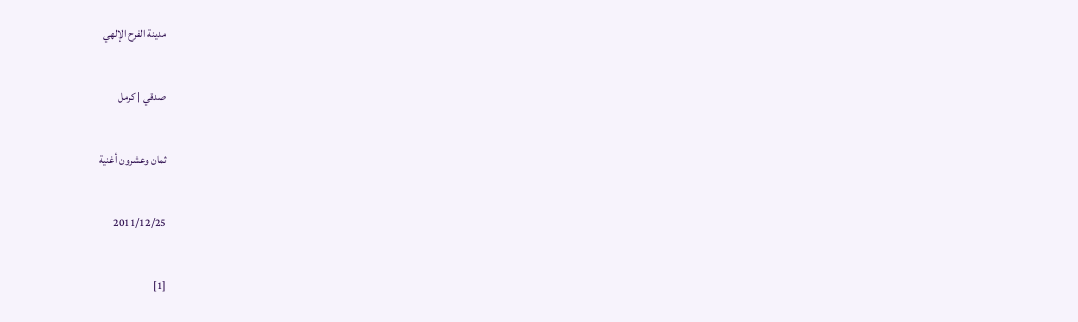مدينة الفرح الإلهي

صدقي | كرمل

ثمان وعشرون أغنية

2011/12/25

[1]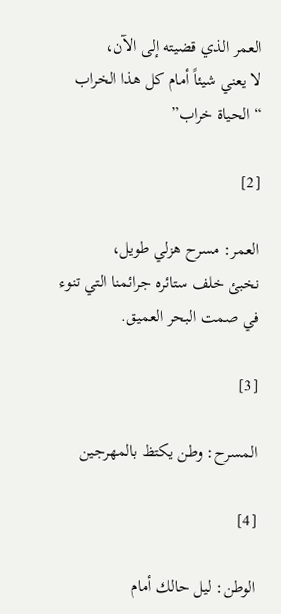العمر الذي قضيته إلى الآن،
لا يعني شيئاً أمام كل هذا الخراب “الحياة خراب”

[2]

العمر: مسرح هزلي طويل،
نخبئ خلف ستائره جرائمنا التي تنوء في صمت البحر العميق.

[3]

المسرح: وطن يكتظ بالمهرجين

[4]

الوطن: ليل حالك أمام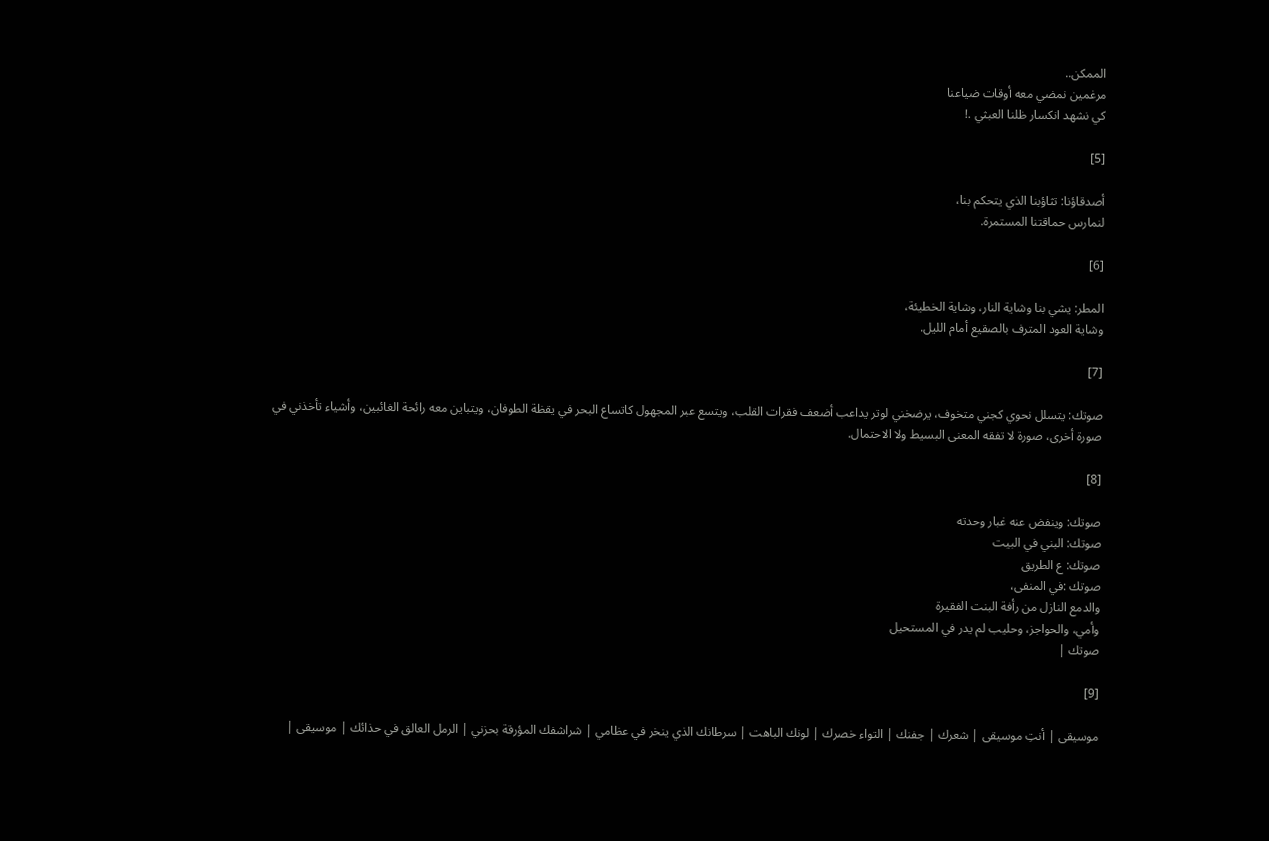الممكن..
مرغمين نمضي معه أوقات ضياعنا
كي نشهد انكسار ظلنا العبثي .!

[5]

أصدقاؤنا: تثاؤبنا الذي يتحكم بنا،
لنمارس حماقتنا المستمرة.

[6]

المطر: يشي بنا وشاية النار، وشاية الخطيئة،
وشاية العود المترف بالصقيع أمام الليل.

[7]

صوتك: يتسلل نحوي كجني متخوف، يرضخني لوتر يداعب أضعف فقرات القلب، ويتسع عبر المجهول كاتساع البحر في يقظة الطوفان، ويتباين معه رائحة الغائبين، وأشياء تأخذني في صورة أخرى، صورة لا تفقه المعنى البسيط ولا الاحتمال.

[8]

صوتك: وينفض عنه غبار وحدته
صوتك: البني في البيت
صوتك: ع الطريق
صوتك :في المنفى،
والدمع النازل من رأفة البنت الفقيرة
وأمي، والحواجز، وحليب لم يدر في المستحيل
صوتك |

[9]

موسيقى | أنتِ موسيقى | شعرك | جفنك | التواء خصرك | لونك الباهت | سرطانك الذي ينخر في عظامي | شراشفك المؤرقة بحزني | الرمل العالق في حذائك | موسيقى |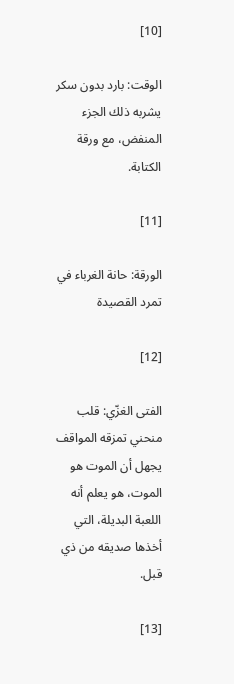[10]

الوقت: بارد بدون سكر
يشربه ذلك الجزء المنفض، مع ورقة الكتابة.

[11]

الورقة: حانة الغرباء في تمرد القصيدة

[12]

الفتى الغزّي: قلب منحني تمزقه المواقف
يجهل أن الموت هو الموت، هو يعلم أنه اللعبة البديلة، التي أخذها صديقه من ذي قبل.

[13]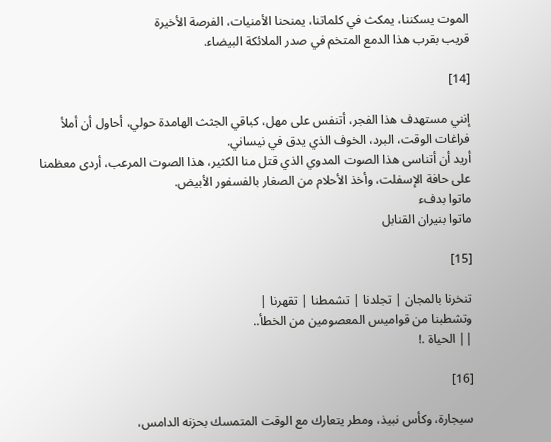الموت يسكننا، يمكث في كلماتنا، يمنحنا الأمنيات، الفرصة الأخيرة
قريب بقرب هذا الدمع المتخم في صدر الملائكة البيضاء.

[14]

إنني مستهدف هذا الفجر، أتنفس على مهل، كباقي الجثث الهامدة حولي، أحاول أن أملأ فراغات الوقت، البرد، الخوف الذي يدق في نيساني.
أريد أن أتناسى هذا الصوت المدوي الذي قتل منا الكثير، هذا الصوت المرعب، أردى معظمنا على حافة الإسفلت، وأخذ الأحلام من الصغار بالفسفور الأبيض.
ماتوا بدفء
ماتوا بنيران القنابل

[15]

تنخرنا بالمجان | تجلدنا | تشمطنا | تقهرنا |
وتشطبنا من قواميس المعصومين من الخطأ..
|| الحياة .!

[16]

سيجارة، وكأس نبيذ، ومطر يتعارك مع الوقت المتمسك بحزنه الدامس،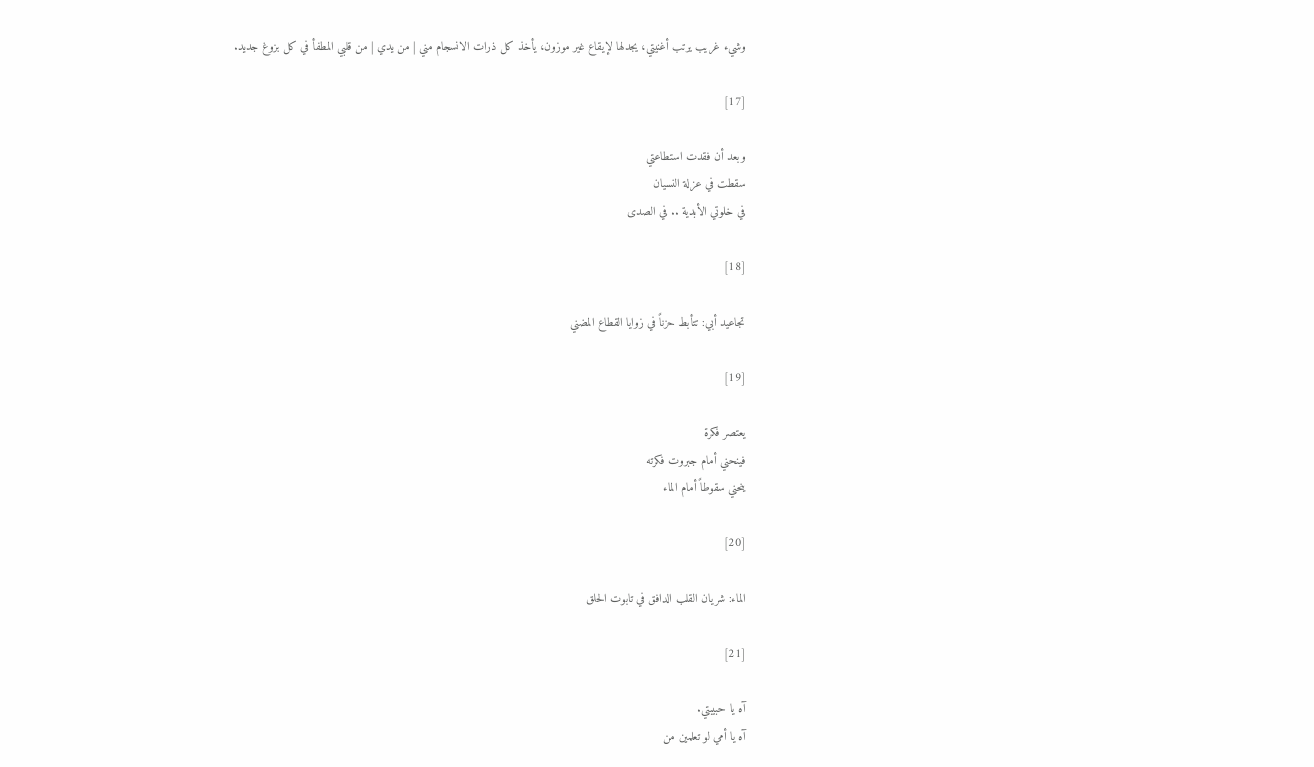وشيء غريب يرتب أغنيتي، يجدلها لإيقاع غير موزون، يأخذ كل ذرات الانسجام مني | من يدي | من قلبي المطفأ في كل بزوغ جديد.

[17]

وبعد أن فقدت استطاعتي
سقطت في عزلة النسيان
في خلوتي الأبدية .. في الصدى

[18]

تجاعيد أبي: تتأبط حزناً في زوايا القطاع المضني

[19]

يعتصر فكرة
فينحني أمام جبروت فكرته
ينحني سقوطاً أمام الماء

[20]

الماء: شريان القلب الدافق في تابوت الحلق

[21]

آه يا حبيبتي.
آه يا أمي لو تعلمين من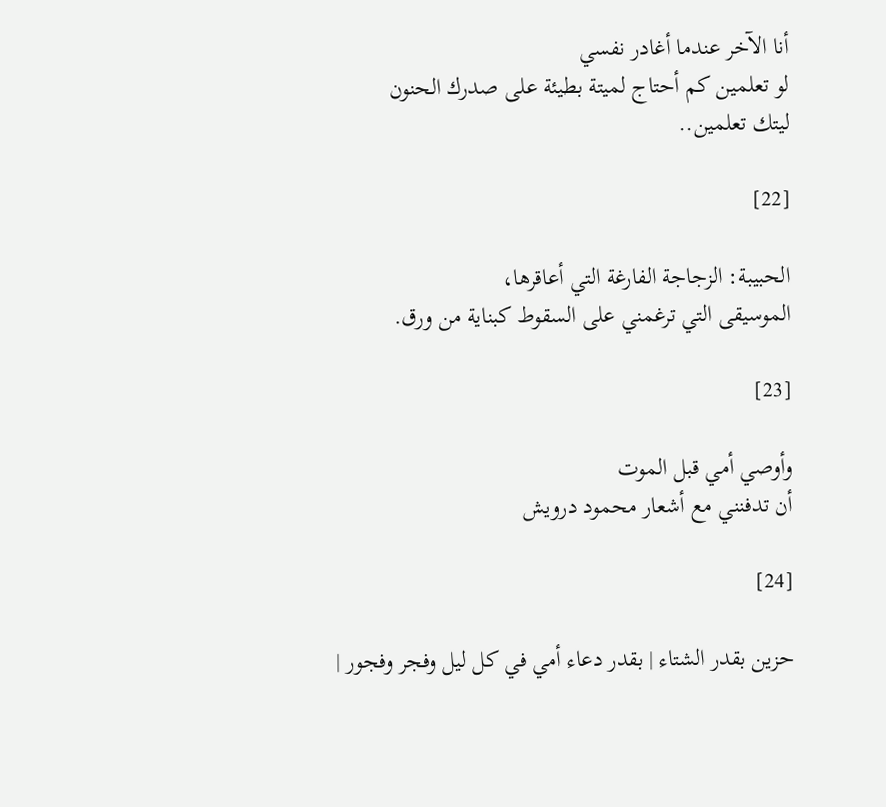أنا الآخر عندما أغادر نفسي
لو تعلمين كم أحتاج لميتة بطيئة على صدرك الحنون
ليتك تعلمين..

[22]

الحبيبة: الزجاجة الفارغة التي أعاقرها،
الموسيقى التي ترغمني على السقوط كبناية من ورق.

[23]

وأوصي أمي قبل الموت
أن تدفنني مع أشعار محمود درويش

[24]

حزين بقدر الشتاء | بقدر دعاء أمي في كل ليل وفجر وفجور |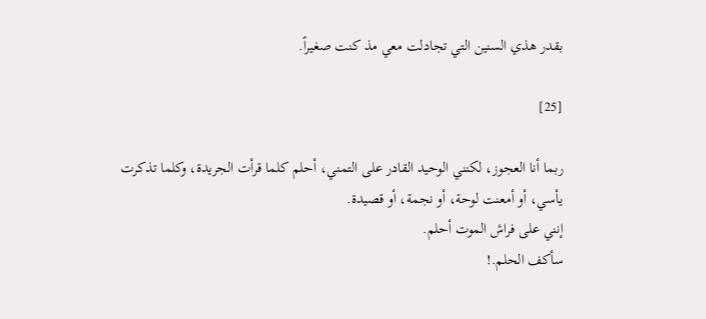بقدر هذي السنين التي تجادلت معي مذ كنت صغيراً.

[25]

ربما أنا العجوز، لكنني الوحيد القادر على التمني، أحلم كلما قرأت الجريدة، وكلما تذكرت يأسي، أو أمعنت لوحة، أو نجمة، أو قصيدة.
إنني على فراش الموت أحلم.
سأكف الحلم.!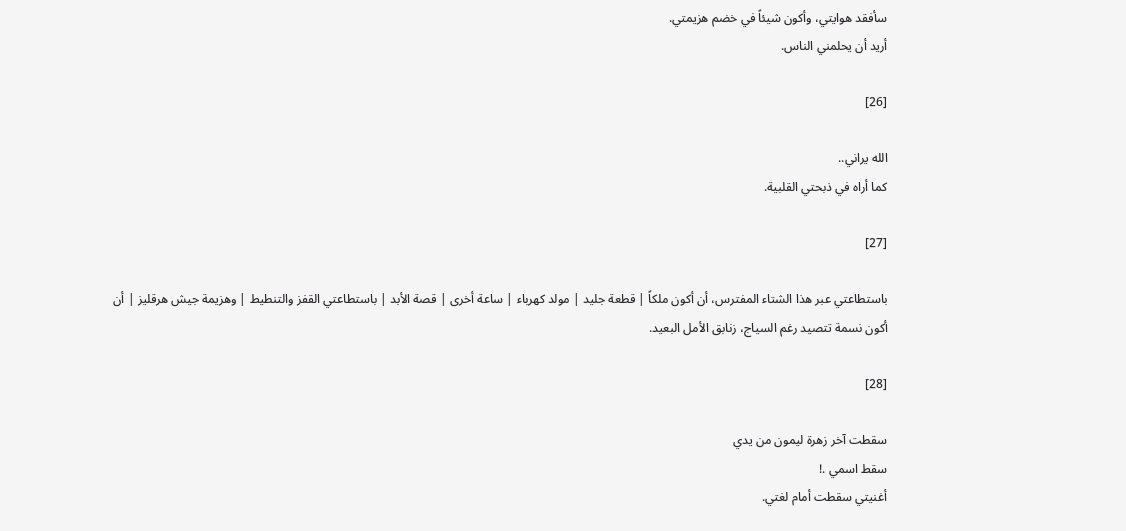سأفقد هوايتي، وأكون شيئاً في خضم هزيمتي.
أريد أن يحلمني الناس.

[26]

الله يراني..
كما أراه في ذبحتي القلبية.

[27]

باستطاعتي عبر هذا الشتاء المفترس، أن أكون ملكاً | قطعة جليد | مولد كهرباء | ساعة أخرى | قصة الأبد | باستطاعتي القفز والتنطيط | وهزيمة جيش هرقليز | أن أكون نسمة تتصيد رغم السياج، زنابق الأمل البعيد.

[28]

سقطت آخر زهرة ليمون من يدي
سقط اسمي .!
أغنيتي سقطت أمام لغتي.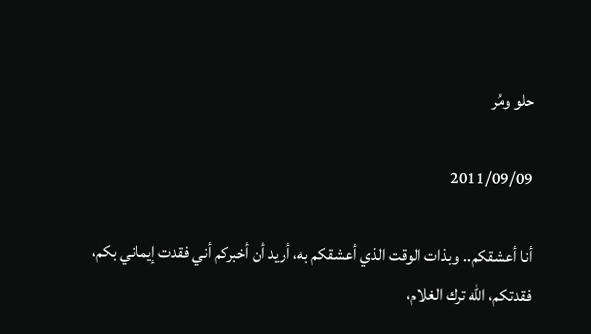حلو ومُر

2011/09/09

أنا أعشقكم.. وبذات الوقت الذي أعشقكم به، أريد أن أخبركم أني فقدت إيماني بكم، فقدتكم، الله ترك الغلام،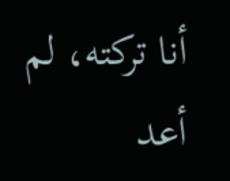أنا تركته، لم أعد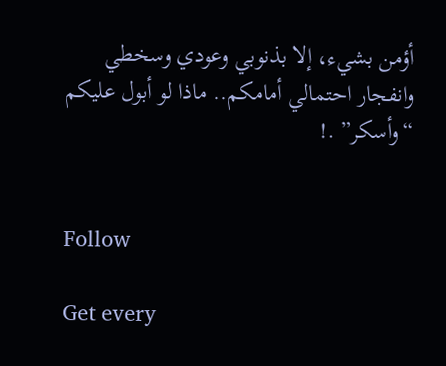أؤمن بشيء، إلا بذنوبي وعودي وسخطي وانفجار احتمالي أمامكم.. ماذا لو أبول عليكم “وأسكر” .!


Follow

Get every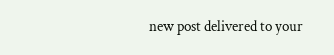new post delivered to your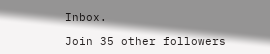Inbox.

Join 35 other followers